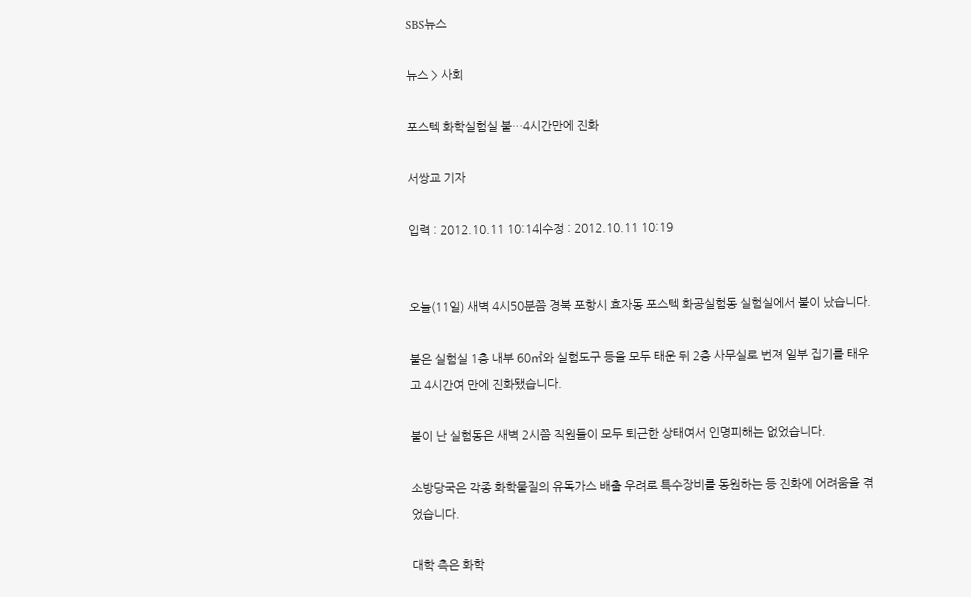SBS뉴스

뉴스 > 사회

포스텍 화학실험실 불…4시간만에 진화

서쌍교 기자

입력 : 2012.10.11 10:14|수정 : 2012.10.11 10:19


오늘(11일) 새벽 4시50분쯤 경북 포항시 효자동 포스텍 화공실험동 실험실에서 불이 났습니다.

불은 실험실 1층 내부 60㎡와 실험도구 등을 모두 태운 뒤 2층 사무실로 번져 일부 집기를 태우고 4시간여 만에 진화됐습니다.

불이 난 실험동은 새벽 2시쯤 직원들이 모두 퇴근한 상태여서 인명피해는 없었습니다.

소방당국은 각종 화학물질의 유독가스 배출 우려로 특수장비를 동원하는 등 진화에 어려움을 겪었습니다.

대학 측은 화학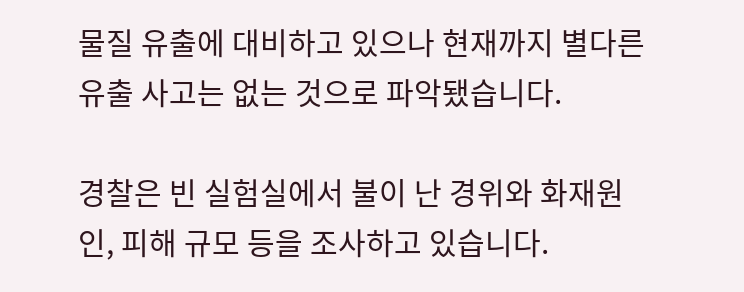물질 유출에 대비하고 있으나 현재까지 별다른 유출 사고는 없는 것으로 파악됐습니다.

경찰은 빈 실험실에서 불이 난 경위와 화재원인, 피해 규모 등을 조사하고 있습니다.